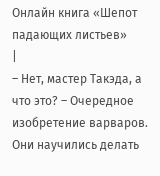Онлайн книга «Шепот падающих листьев»
|
– Нет, мастер Такэда, а что это? – Очередное изобретение варваров. Они научились делать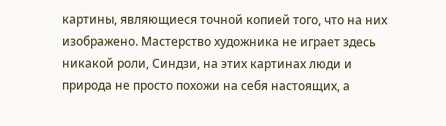картины, являющиеся точной копией того, что на них изображено. Мастерство художника не играет здесь никакой роли, Синдзи, на этих картинах люди и природа не просто похожи на себя настоящих, а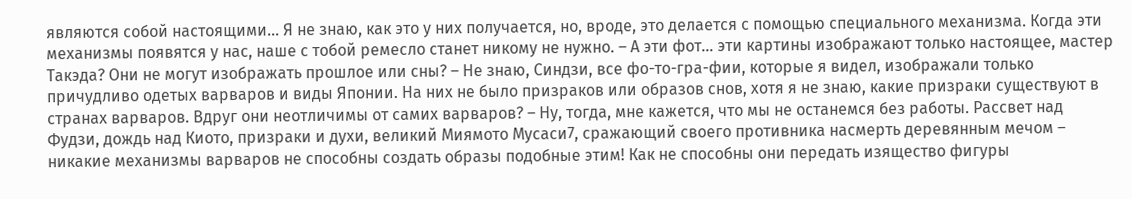являются собой настоящими… Я не знаю, как это у них получается, но, вроде, это делается с помощью специального механизма. Когда эти механизмы появятся у нас, наше с тобой ремесло станет никому не нужно. – А эти фот… эти картины изображают только настоящее, мастер Такэда? Они не могут изображать прошлое или сны? – Не знаю, Синдзи, все фо-то-гра-фии, которые я видел, изображали только причудливо одетых варваров и виды Японии. На них не было призраков или образов снов, хотя я не знаю, какие призраки существуют в странах варваров. Вдруг они неотличимы от самих варваров? – Ну, тогда, мне кажется, что мы не останемся без работы. Рассвет над Фудзи, дождь над Киото, призраки и духи, великий Миямото Мусаси7, сражающий своего противника насмерть деревянным мечом – никакие механизмы варваров не способны создать образы подобные этим! Как не способны они передать изящество фигуры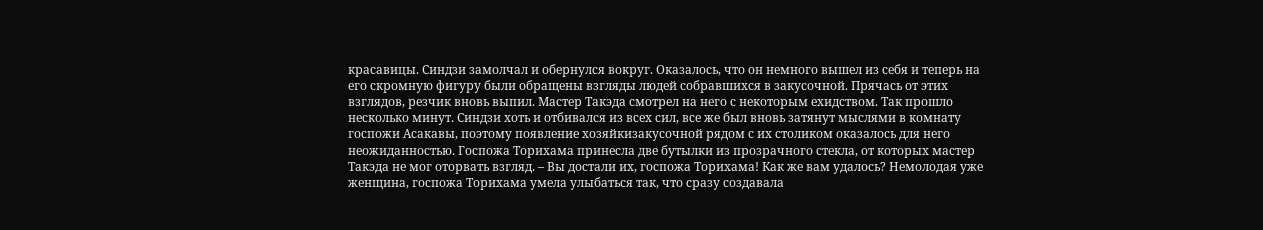красавицы. Синдзи замолчал и обернулся вокруг. Оказалось, что он немного вышел из себя и теперь на его скромную фигуру были обращены взгляды людей собравшихся в закусочной. Прячась от этих взглядов, резчик вновь выпил. Мастер Такэда смотрел на него с некоторым ехидством. Так прошло несколько минут. Синдзи хоть и отбивался из всех сил, все же был вновь затянут мыслями в комнату госпожи Асакавы, поэтому появление хозяйкизакусочной рядом с их столиком оказалось для него неожиданностью. Госпожа Торихама принесла две бутылки из прозрачного стекла, от которых мастер Такэда не мог оторвать взгляд. – Вы достали их, госпожа Торихама! Как же вам удалось? Немолодая уже женщина, госпожа Торихама умела улыбаться так, что сразу создавала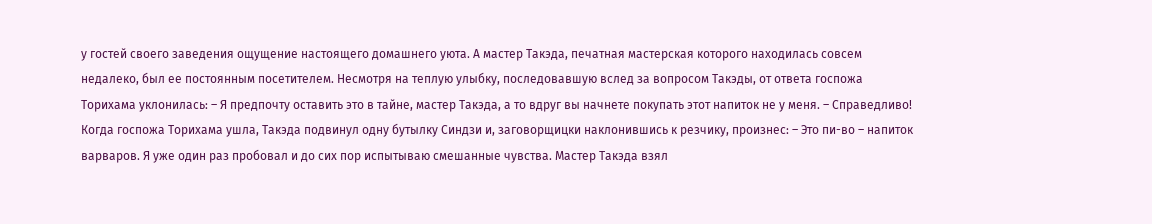у гостей своего заведения ощущение настоящего домашнего уюта. А мастер Такэда, печатная мастерская которого находилась совсем недалеко, был ее постоянным посетителем. Несмотря на теплую улыбку, последовавшую вслед за вопросом Такэды, от ответа госпожа Торихама уклонилась: – Я предпочту оставить это в тайне, мастер Такэда, а то вдруг вы начнете покупать этот напиток не у меня. – Справедливо! Когда госпожа Торихама ушла, Такэда подвинул одну бутылку Синдзи и, заговорщицки наклонившись к резчику, произнес: – Это пи-во – напиток варваров. Я уже один раз пробовал и до сих пор испытываю смешанные чувства. Мастер Такэда взял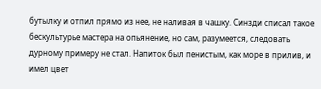бутылку и отпил прямо из нее, не наливая в чашку. Синзди списал такое бескультурье мастера на опьянение, но сам, разумеется, следовать дурному примеру не стал. Напиток был пенистым, как море в прилив, и имел цвет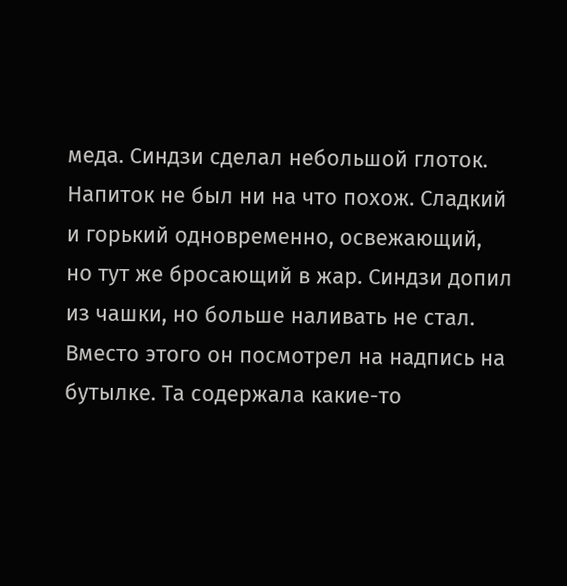меда. Синдзи сделал небольшой глоток. Напиток не был ни на что похож. Сладкий и горький одновременно, освежающий, но тут же бросающий в жар. Синдзи допил из чашки, но больше наливать не стал. Вместо этого он посмотрел на надпись на бутылке. Та содержала какие-то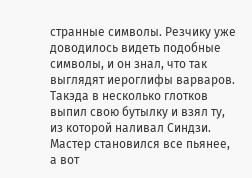странные символы. Резчику уже доводилось видеть подобные символы, и он знал, что так выглядят иероглифы варваров. Такэда в несколько глотков выпил свою бутылку и взял ту, из которой наливал Синдзи. Мастер становился все пьянее, а вот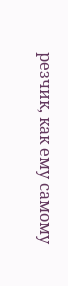резчик, как ему самому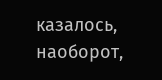казалось, наоборот,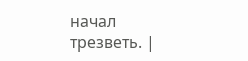начал трезветь. |